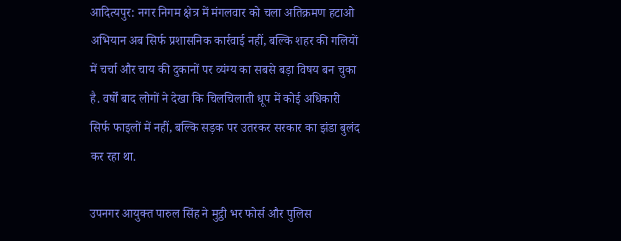आदित्यपुर: नगर निगम क्षेत्र में मंगलवार को चला अतिक्रमण हटाओ अभियान अब सिर्फ प्रशासनिक कार्रवाई नहीं, बल्कि शहर की गलियों में चर्चा और चाय की दुकानों पर व्यंग्य का सबसे बड़ा विषय बन चुका है. वर्षों बाद लोगों ने देखा कि चिलचिलाती धूप में कोई अधिकारी सिर्फ फाइलों में नहीं, बल्कि सड़क पर उतरकर सरकार का झंडा बुलंद कर रहा था.

उपनगर आयुक्त पारुल सिंह ने मुट्ठी भर फोर्स और पुलिस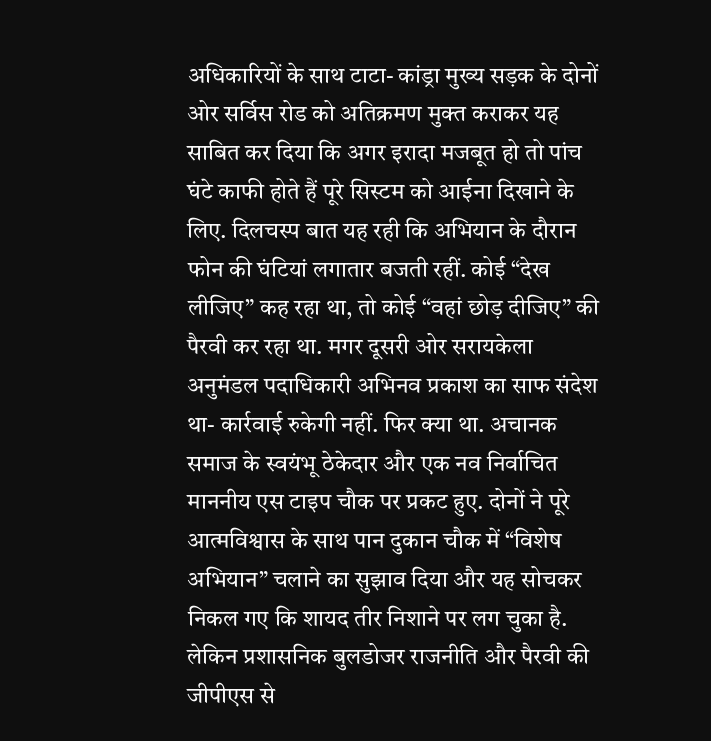अधिकारियों के साथ टाटा- कांड्रा मुख्य सड़क के दोनों ओर सर्विस रोड को अतिक्रमण मुक्त कराकर यह साबित कर दिया कि अगर इरादा मजबूत हो तो पांच घंटे काफी होते हैं पूरे सिस्टम को आईना दिखाने के लिए. दिलचस्प बात यह रही कि अभियान के दौरान फोन की घंटियां लगातार बजती रहीं. कोई “देख लीजिए” कह रहा था, तो कोई “वहां छोड़ दीजिए” की पैरवी कर रहा था. मगर दूसरी ओर सरायकेला अनुमंडल पदाधिकारी अभिनव प्रकाश का साफ संदेश था- कार्रवाई रुकेगी नहीं. फिर क्या था. अचानक समाज के स्वयंभू ठेकेदार और एक नव निर्वाचित माननीय एस टाइप चौक पर प्रकट हुए. दोनों ने पूरे आत्मविश्वास के साथ पान दुकान चौक में “विशेष अभियान” चलाने का सुझाव दिया और यह सोचकर निकल गए कि शायद तीर निशाने पर लग चुका है.
लेकिन प्रशासनिक बुलडोजर राजनीति और पैरवी की जीपीएस से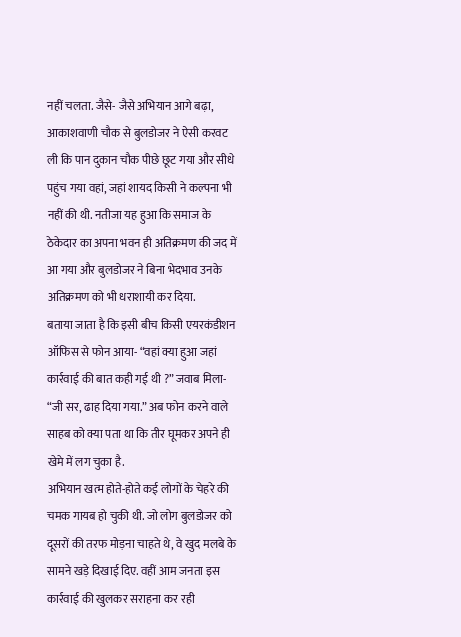नहीं चलता. जैसे- जैसे अभियान आगे बढ़ा, आकाशवाणी चौक से बुलडोजर ने ऐसी करवट ली कि पान दुकान चौक पीछे छूट गया और सीधे पहुंच गया वहां, जहां शायद किसी ने कल्पना भी नहीं की थी. नतीजा यह हुआ कि समाज के ठेकेदार का अपना भवन ही अतिक्रमण की जद में आ गया और बुलडोजर ने बिना भेदभाव उनके अतिक्रमण को भी धराशायी कर दिया.
बताया जाता है कि इसी बीच किसी एयरकंडीशन ऑफिस से फोन आया- “वहां क्या हुआ जहां कार्रवाई की बात कही गई थी ?” जवाब मिला- “जी सर, ढाह दिया गया.” अब फोन करने वाले साहब को क्या पता था कि तीर घूमकर अपने ही खेमे में लग चुका है.
अभियान खत्म होते-होते कई लोगों के चेहरे की चमक गायब हो चुकी थी. जो लोग बुलडोजर को दूसरों की तरफ मोड़ना चाहते थे, वे खुद मलबे के सामने खड़े दिखाई दिए. वहीं आम जनता इस कार्रवाई की खुलकर सराहना कर रही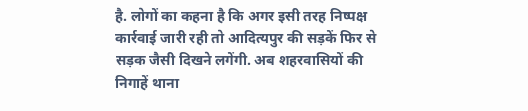है. लोगों का कहना है कि अगर इसी तरह निष्पक्ष कार्रवाई जारी रही तो आदित्यपुर की सड़कें फिर से सड़क जैसी दिखने लगेंगी. अब शहरवासियों की निगाहें थाना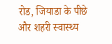रोड, जियाडा के पीछे और शहरी स्वास्थ्य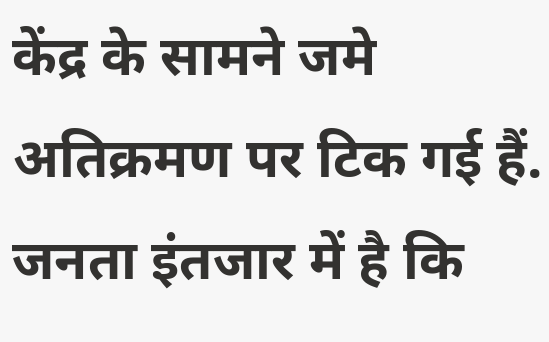केंद्र के सामने जमे अतिक्रमण पर टिक गई हैं. जनता इंतजार में है कि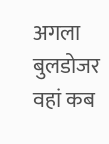अगला बुलडोजर वहां कब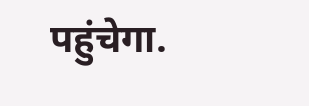पहुंचेगा.